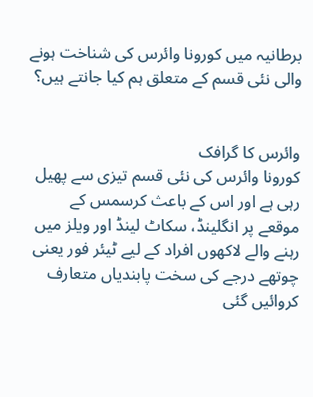برطانیہ میں کورونا وائرس کی شناخت ہونے والی نئی قسم کے متعلق ہم کیا جانتے ہیں؟


وائرس کا گرافک
کورونا وائرس کی نئی قسم تیزی سے پھیل رہی ہے اور اس کے باعث کرسمس کے موقعے پر انگلینڈ، سکاٹ لینڈ اور ویلز میں رہنے والے لاکھوں افراد کے لیے ٹیئر فور یعنی چوتھے درجے کی سخت پابندیاں متعارف کروائیں گئی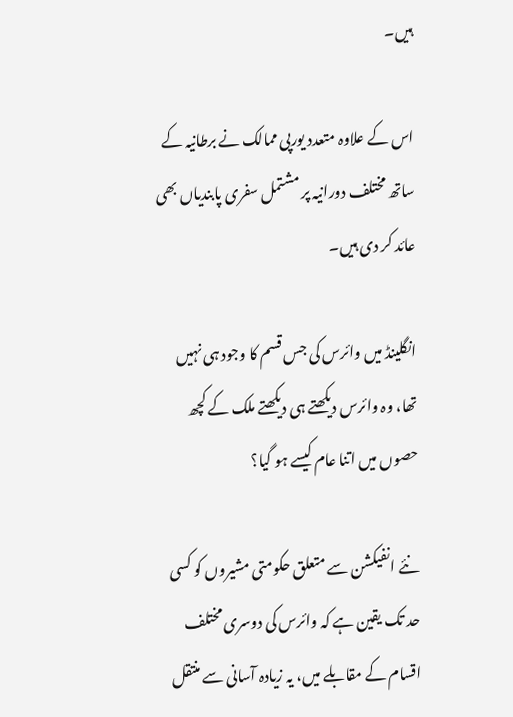ہیں۔

اس کے علاوہ متعدد یورپی ممالک نے برطانیہ کے ساتھ مختلف دورانیہ پر مشتمل سفری پابندیاں بھی عائد کر دی ہیں۔

انگلینڈ میں وائرس کی جس قسم کا وجود ہی نہیں تھا، وہ وائرس دیکھتے ہی دیکھتے ملک کے کچھ حصوں میں اتنا عام کیسے ہو گیا؟

نئے انفیکشن سے متعلق حکومتی مشیروں کو کسی حد تک یقین ہے کہ وائرس کی دوسری مختلف اقسام کے مقابلے میں، یہ زیادہ آسانی سے منتقل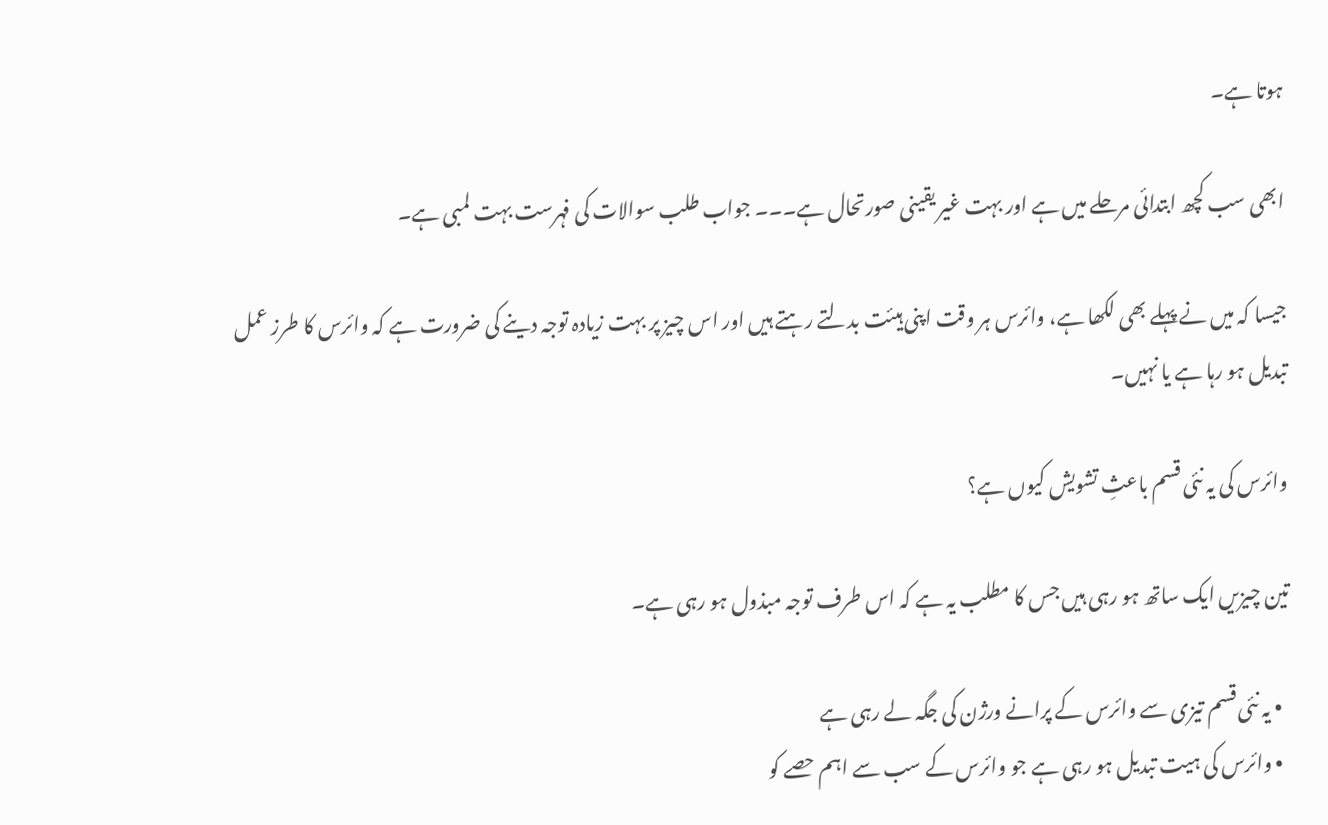ہوتا ہے۔

ابھی سب کچھ ابتدائی مرحلے میں ہے اور بہت غیر یقینی صورتحال ہے۔۔۔ جواب طلب سوالات کی فہرست بہت لمبی ہے۔

جیسا کہ میں نے پہلے بھی لکھا ہے، وائرس ہر وقت اپنی ہیئت بدلتے رہتے ہیں اور اس چیز پر بہت زیادہ توجہ دینے کی ضرورت ہے کہ وائرس کا طرز عمل تبدیل ہو رہا ہے یا نہیں۔

وائرس کی یہ نئی قسم باعثِ تشویش کیوں ہے؟

تین چیزیں ایک ساتھ ہو رہی ہیں جس کا مطلب یہ ہے کہ اس طرف توجہ مبذول ہو رہی ہے۔

  • یہ نئی قسم تیزی سے وائرس کے پرانے ورژن کی جگہ لے رہی ہے
  • وائرس کی ہیت تبدیل ہو رہی ہے جو وائرس کے سب سے اہم حصے کو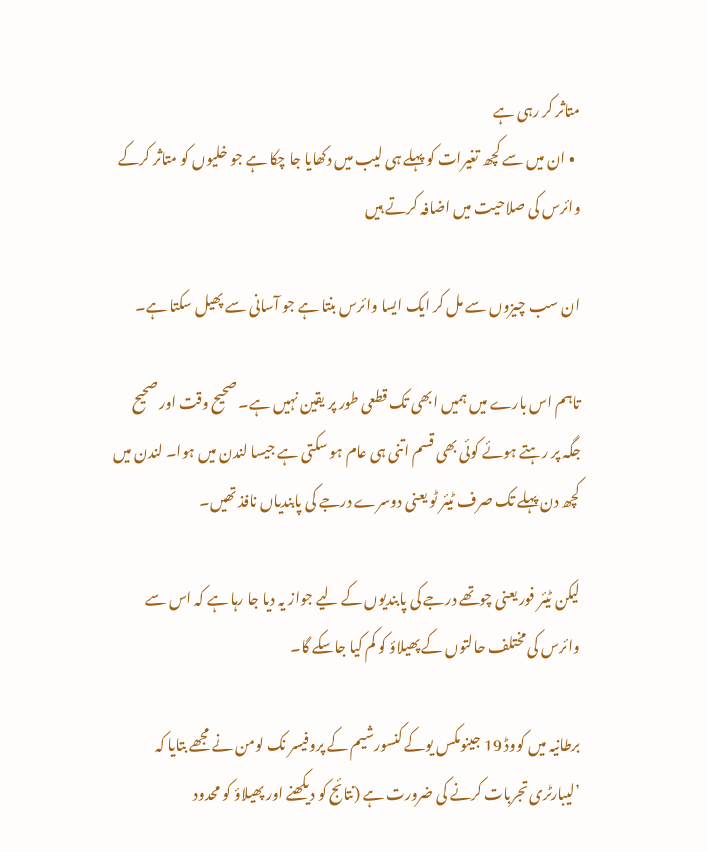متاثر کر رہی ہے
  • ان میں سے کچھ تغیرات کو پہلے ہی لیب میں دکھایا جا چکا ہے جو خلیوں کو متاثر کرکے وائرس کی صلاحیت میں اضافہ کرتے ہیں

ان سب چیزوں سے مل کر ایک ایسا وائرس بنتا ہے جو آسانی سے پھیل سکتا ہے۔

تاہم اس بارے میں ہمیں ابھی تک قطعی طور پر یقین نہیں ہے۔ صحیح وقت اور صحیح جگہ پر رہتے ہوئے کوئی بھی قسم اتنی ہی عام ہو سکتی ہے جیسا لندن میں ہوا۔ لندن میں کچھ دن پہلے تک صرف ٹیئر ٹو یعنی دوسرے درجے کی پابندیاں نافذ تھیں۔

لیکن ٹیئر فور یعنی چوتھے درجے کی پابندیوں کے لیے جواز یہ دیا جا رہا ہے کہ اس سے وائرس کی مختلف حالتوں کے پھیلاؤ کو کم کیا جاسکے گا۔

برطانیہ میں کووڈ 19 جینومکس یوکے کنسورشیم کے پروفیسر نک لومن نے مجھے بتایا کہ ’لیبارٹری تجربات کرنے کی ضرورت ہے (نتائج کو دیکھنے اور پھیلاؤ کو محدود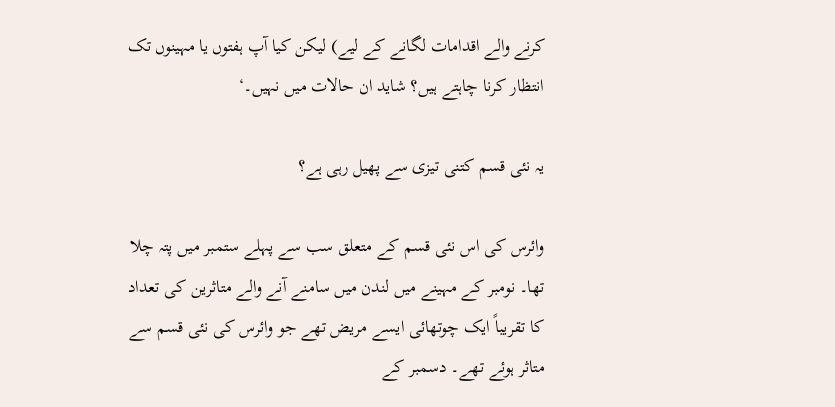کرنے والے اقدامات لگانے کے لیے) لیکن کیا آپ ہفتوں یا مہینوں تک انتظار کرنا چاہتے ہیں؟ شاید ان حالات میں نہیں۔‘

یہ نئی قسم کتنی تیزی سے پھیل رہی ہے؟

وائرس کی اس نئی قسم کے متعلق سب سے پہلے ستمبر میں پتہ چلا تھا۔ نومبر کے مہینے میں لندن میں سامنے آنے والے متاثرین کی تعداد کا تقریباً ایک چوتھائی ایسے مریض تھے جو وائرس کی نئی قسم سے متاثر ہوئے تھے۔ دسمبر کے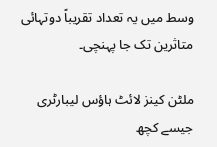وسط میں یہ تعداد تقریباً دوتہائی متاثرین تک جا پہنچی۔

ملٹن کینز لائٹ ہاؤس لیبارٹری جیسے کچھ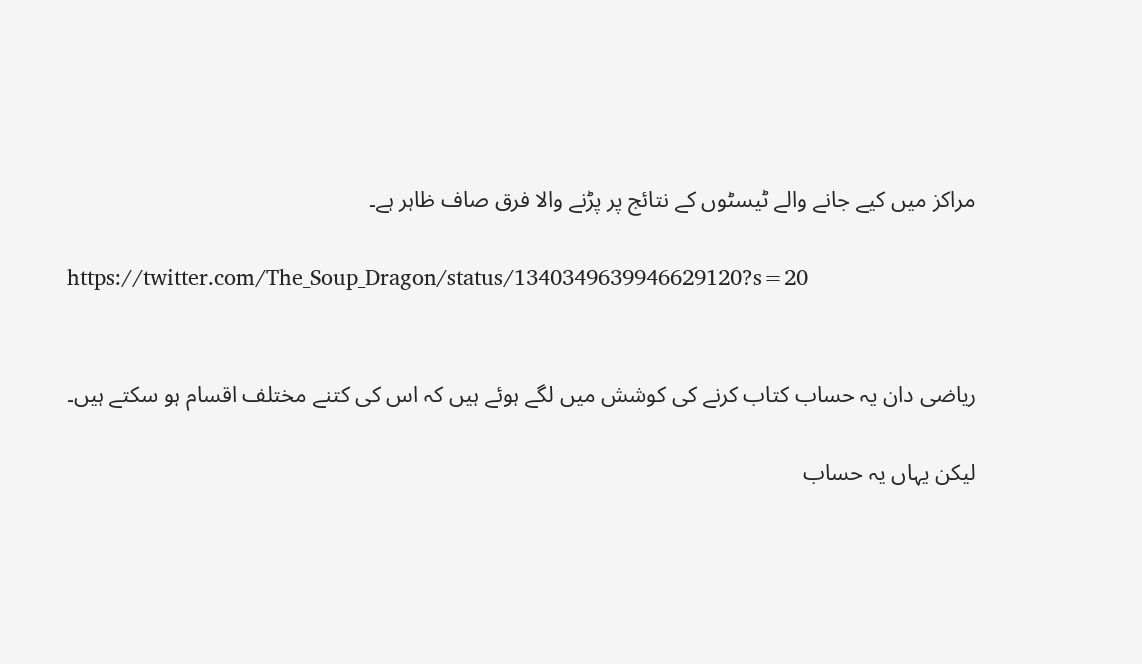مراکز میں کیے جانے والے ٹیسٹوں کے نتائج پر پڑنے والا فرق صاف ظاہر ہے۔

https://twitter.com/The_Soup_Dragon/status/1340349639946629120?s=20


ریاضی دان یہ حساب کتاب کرنے کی کوشش میں لگے ہوئے ہیں کہ اس کی کتنے مختلف اقسام ہو سکتے ہیں۔

لیکن یہاں یہ حساب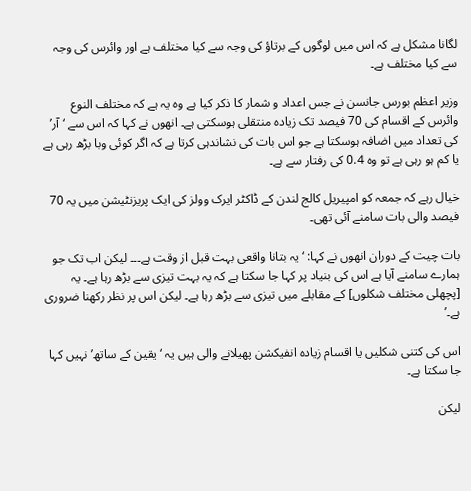لگانا مشکل ہے کہ اس میں لوگوں کے برتاؤ کی وجہ سے کیا مختلف ہے اور وائرس کی وجہ سے کیا مختلف ہے۔

وزیر اعظم بورس جانسن نے جس اعداد و شمار کا ذکر کیا ہے وہ یہ ہے کہ مختلف النوع وائرس کے اقسام کی 70 فیصد تک زیادہ منتقلی ہوسکتی ہے۔ انھوں نے کہا کہ اس سے ‘آر’ کی تعداد میں اضافہ ہوسکتا ہے جو اس بات کی نشاندہی کرتا ہے کہ اگر کوئی وبا بڑھ رہی ہے یا کم ہو رہی ہے تو وہ 0.4 کی رفتار سے ہے۔

خیال رہے کہ جمعہ کو امپیریل کالج لندن کے ڈاکٹر ایرک وولز کی ایک پریزنٹیشن میں یہ 70 فیصد والی بات سامنے آئی تھی۔

بات چیت کے دوران انھوں نے کہا: ‘یہ بتانا واقعی بہت قبل از وقت ہے۔۔۔ لیکن اب تک جو ہمارے سامنے آیا ہے اس کی بنیاد پر کہا جا سکتا ہے کہ یہ بہت تیزی سے بڑھ رہا ہے۔ یہ [پچھلی مختلف شکلوں] کے مقابلے میں تیزی سے بڑھ رہا ہے۔ لیکن اس پر نظر رکھنا ضروری ہے۔’

اس کی کتنی شکلیں یا اقسام زیادہ انفیکشن پھیلانے والی ہیں یہ ‘یقین کے ساتھ’ نہیں کہا جا سکتا ہے۔

لیکن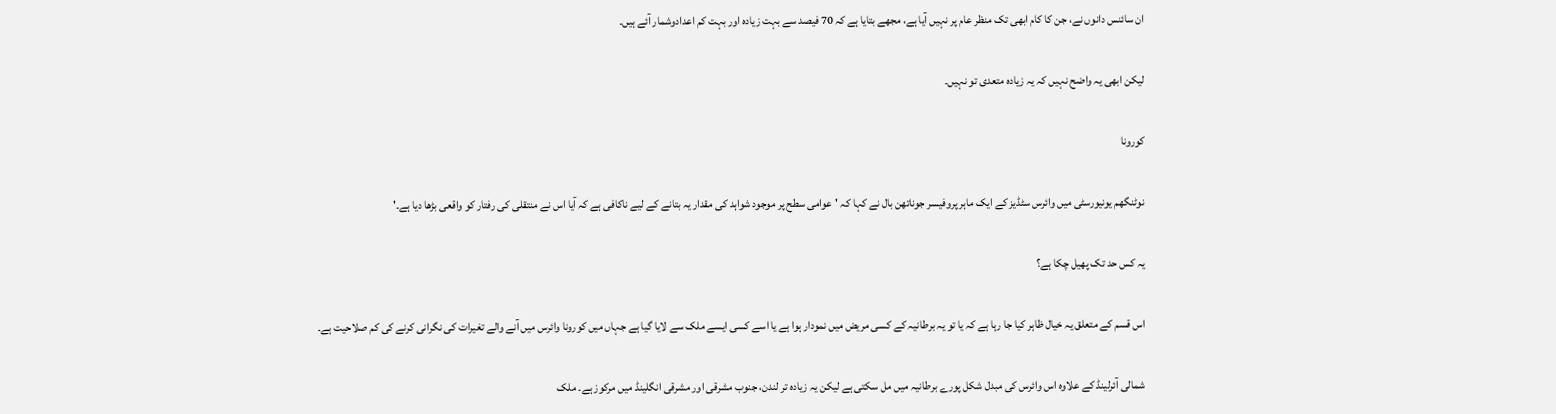ان سائنس دانوں نے، جن کا کام ابھی تک منظر عام پر نہیں آیا ہے، مجھے بتایا ہے کہ 70 فیصد سے بہت زیادہ اور بہت کم اعدادوشمار آئے ہیں۔

لیکن ابھی یہ واضح نہیں کہ یہ زیادہ متعدی تو نہیں۔

کورونا

نوٹنگھم یونیورسٹی میں وائرس سٹڈیز کے ایک ماہر پروفیسر جوناتھن بال نے کہا کہ 'عوامی سطح پر موجود شواہد کی مقدار یہ بتانے کے لیے ناکافی ہے کہ آیا اس نے منتقلی کی رفتار کو واقعی بڑھا دیا ہے۔'

یہ کس حد تک پھیل چکا ہے؟

اس قسم کے متعلق یہ خیال ظاہر کیا جا رہا ہے کہ یا تو یہ برطانیہ کے کسی مریض میں نمودار ہوا ہے یا اسے کسی ایسے ملک سے لایا گیا ہے جہاں میں کورونا وائرس میں آنے والے تغیرات کی نگرانی کرنے کی کم صلاحیت ہے۔

شمالی آئرلینڈ کے علاوہ اس وائرس کی مبدل شکل پورے برطانیہ میں مل سکتی ہے لیکن یہ زیادہ تر لندن، جنوب مشرقی اور مشرقی انگلینڈ میں مرکوز ہے۔ ملک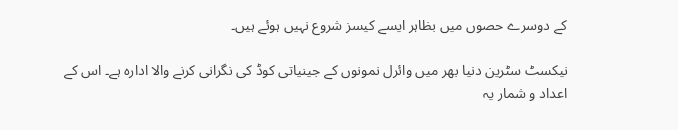کے دوسرے حصوں میں بظاہر ایسے کیسز شروع نہیں ہوئے ہیں۔

نیکسٹ سٹرین دنیا بھر میں وائرل نمونوں کے جینیاتی کوڈ کی نگرانی کرنے والا ادارہ ہے۔ اس کے اعداد و شمار یہ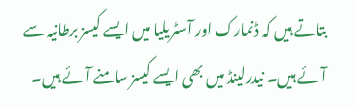بتاتے ہیں کہ ڈنمارک اور آسٹریلیا میں ایسے کیسز برطانیہ سے آئے ہیں۔ نیدرلینڈ میں بھی ایسے کیسز سامنے آئے ہیں۔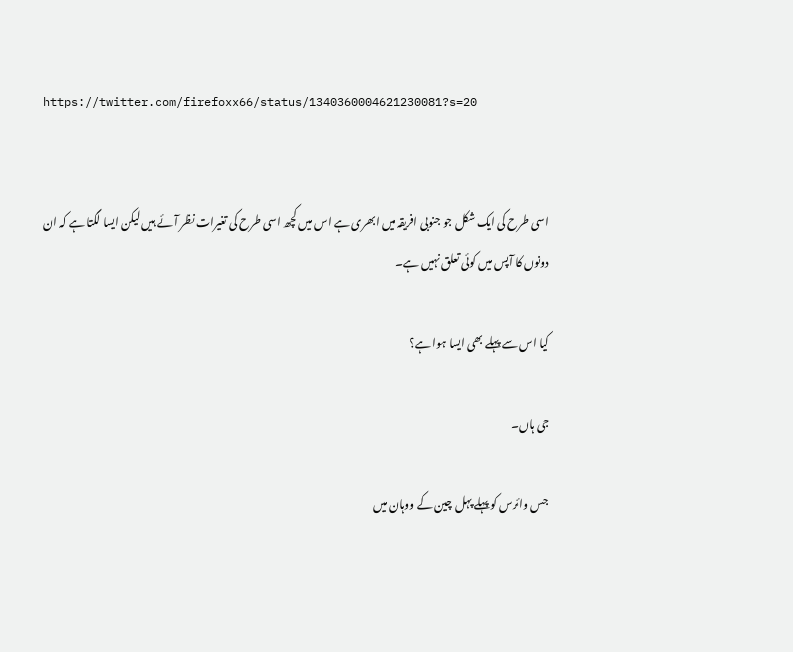https://twitter.com/firefoxx66/status/1340360004621230081?s=20


اسی طرح کی ایک شکل جو جنوبی افریقہ میں ابھری ہے اس میں کچھ اسی طرح کی تغیرات نظر آئے ہیں لیکن ایسا لگتا ہے کہ ان دونوں کا آپس میں کوئی تعلق نہیں ہے۔

کیا اس سے پہلے بھی ایسا ہوا ہے؟

جی ہاں۔

جس وائرس کو پہلے پہل چین کے ووہان میں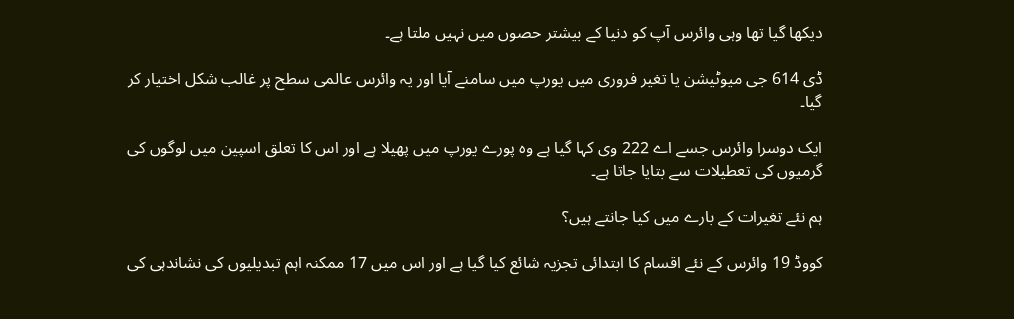دیکھا گیا تھا وہی وائرس آپ کو دنیا کے بیشتر حصوں میں نہیں ملتا ہے۔

ڈی 614 جی میوٹیشن یا تغیر فروری میں یورپ میں سامنے آیا اور یہ وائرس عالمی سطح پر غالب شکل اختیار کر گیا۔

ایک دوسرا وائرس جسے اے 222 وی کہا گیا ہے وہ پورے یورپ میں پھیلا ہے اور اس کا تعلق اسپین میں لوگوں کی گرمیوں کی تعطیلات سے بتایا جاتا ہے۔

ہم نئے تغیرات کے بارے میں کیا جانتے ہیں؟

کووڈ 19 وائرس کے نئے اقسام کا ابتدائی تجزیہ شائع کیا گیا ہے اور اس میں 17 ممکنہ اہم تبدیلیوں کی نشاندہی کی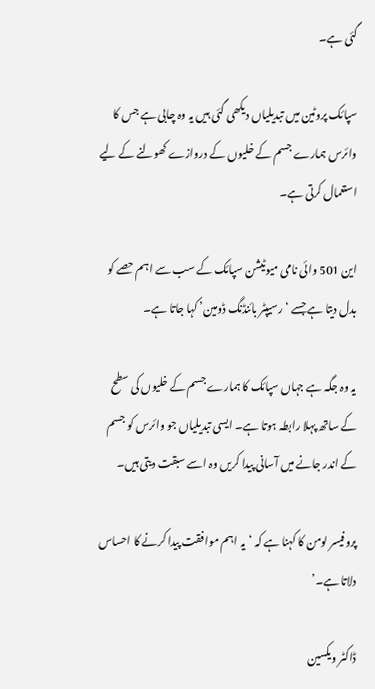گئی ہے۔

سپائک پروٹین میں تبدیلیاں دیکھی گئی ہیں یہ وہ چابی ہے جس کا وائرس ہمارے جسم کے خلیوں کے دروازے کھولنے کے لیے استعمال کرتی ہے۔

این 501 وائی نامی میوٹیشن سپائک کے سب سے اہم حصے کو بدل دیتا ہے جسے ‘رسیپٹر بائنڈنگ ڈومین’ کہا جاتا ہے۔

یہ وہ جگہ ہے جہاں سپائک کا ہمارے جسم کے خلیوں کی سطح کے ساتھ پہلا رابطہ ہوتا ہے۔ ایسی تبدیلیاں جو وائرس کو جسم کے اندر جانے میں آسانی پیدا کریں وہ اسے سبقت دیتی ہیں۔

پروفیسر لومن کا کہنا ہے کہ ‘یہ اہم موافقت پیدا کرنے کا احساس دلاتا ہے۔’

ڈاکٹر ویکسین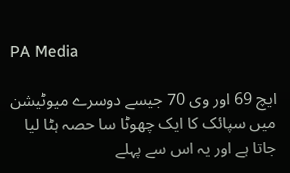PA Media

ایچ 69 اور وی 70 جیسے دوسرے میوٹیشن میں سپائک کا ایک چھوٹا سا حصہ ہٹا لیا جاتا ہے اور یہ اس سے پہلے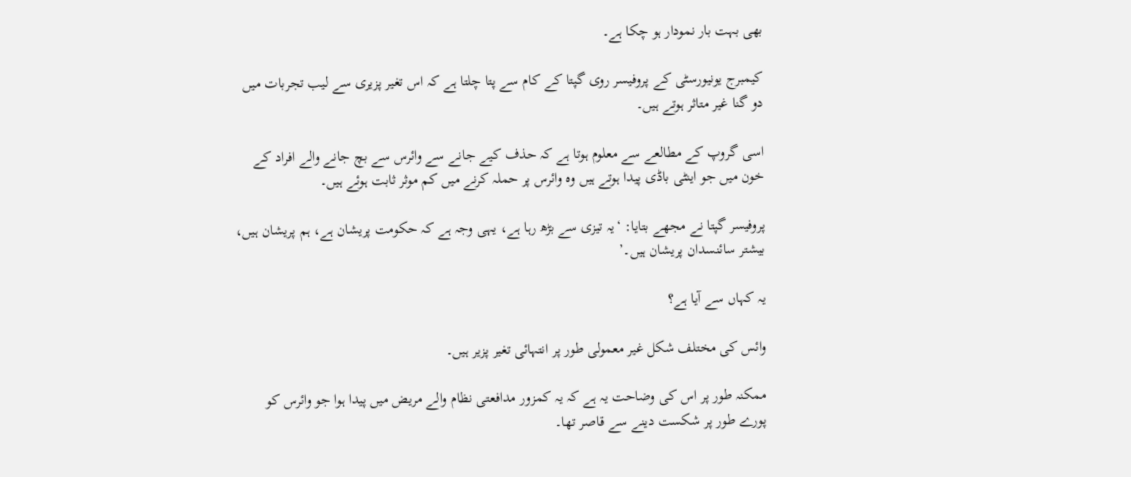بھی بہت بار نمودار ہو چکا ہے۔

کیمبرج یونیورسٹی کے پروفیسر روی گپتا کے کام سے پتا چلتا ہے کہ اس تغیر پزیری سے لیب تجربات میں دو گنا غیر متاثر ہوتے ہیں۔

اسی گروپ کے مطالعے سے معلوم ہوتا ہے کہ حذف کیے جانے سے وائرس سے بچ جانے والے افراد کے خون میں جو اینٹی باڈی پیدا ہوتے ہیں وہ وائرس پر حملہ کرنے میں کم موثر ثابت ہوئے ہیں۔

پروفیسر گپتا نے مجھے بتایا: ‘یہ تیزی سے بڑھ رہا ہے، یہی وجہ ہے کہ حکومت پریشان ہے، ہم پریشان ہیں، بیشتر سائنسدان پریشان ہیں۔’

یہ کہاں سے آیا ہے؟

وائس کی مختلف شکل غیر معمولی طور پر انتہائی تغیر پزیر ہیں۔

ممکنہ طور پر اس کی وضاحت یہ ہے کہ یہ کمزور مدافعتی نظام والے مریض میں پیدا ہوا جو وائرس کو پورے طور پر شکست دینے سے قاصر تھا۔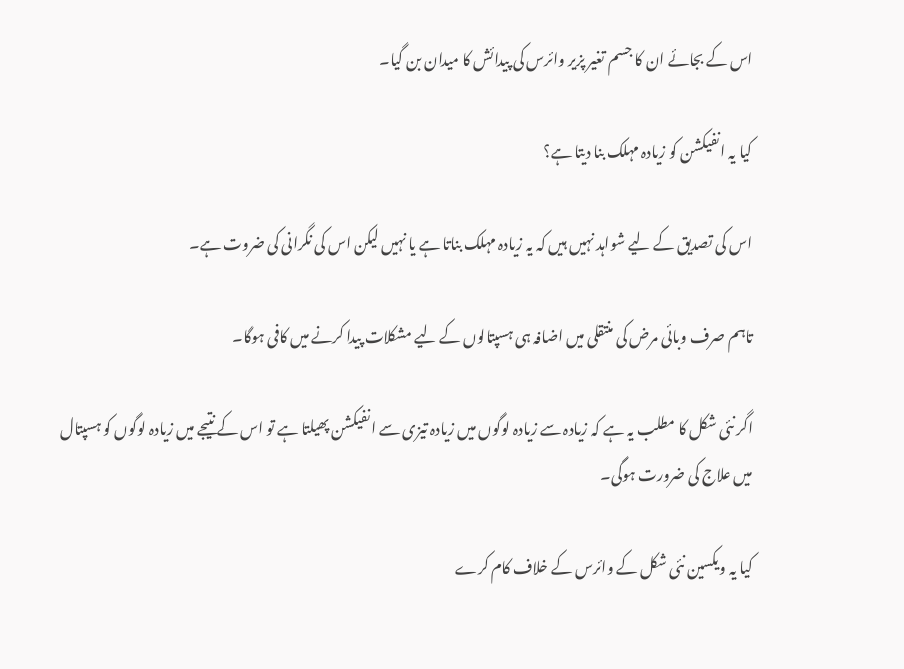اس کے بجائے ان کا جسم تغیر پزیر وائرس کی پیدائش کا میدان بن گیا۔

کیا یہ انفیکشن کو زیادہ مہلک بنا دیتا ہے؟

اس کی تصدیق کے لیے شواہد نہیں ہیں کہ یہ زیادہ مہلک بناتا ہے یا نہیں لیکن اس کی نگرانی کی ضروت ہے۔

تاہم صرف وبائی مرض کی منتقلی میں اضافہ ہی ہسپتالوں کے لیے مشکلات پیدا کرنے میں کافی ہوگا۔

اگر نئی شکل کا مطلب یہ ہے کہ زیادہ سے زیادہ لوگوں میں زیادہ تیزی سے انفیکشن پھیلتا ہے تو اس کے نتیجے میں زیادہ لوگوں کو ہسپتال میں علاج کی ضرورت ہوگی۔

کیا یہ ویکسین نئی شکل کے وائرس کے خلاف کام کرے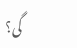گی؟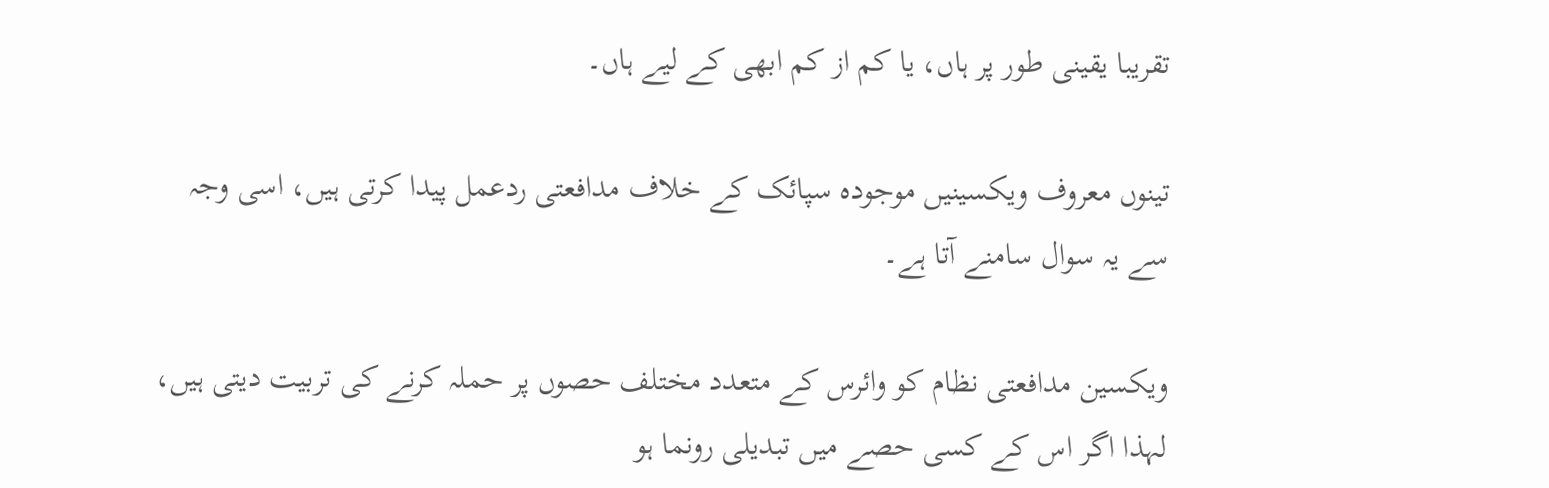تقریبا یقینی طور پر ہاں، یا کم از کم ابھی کے لیے ہاں۔

تینوں معروف ویکسینیں موجودہ سپائک کے خلاف مدافعتی ردعمل پیدا کرتی ہیں، اسی وجہ سے یہ سوال سامنے آتا ہے۔

ویکسین مدافعتی نظام کو وائرس کے متعدد مختلف حصوں پر حملہ کرنے کی تربیت دیتی ہیں، لہذا اگر اس کے کسی حصے میں تبدیلی رونما ہو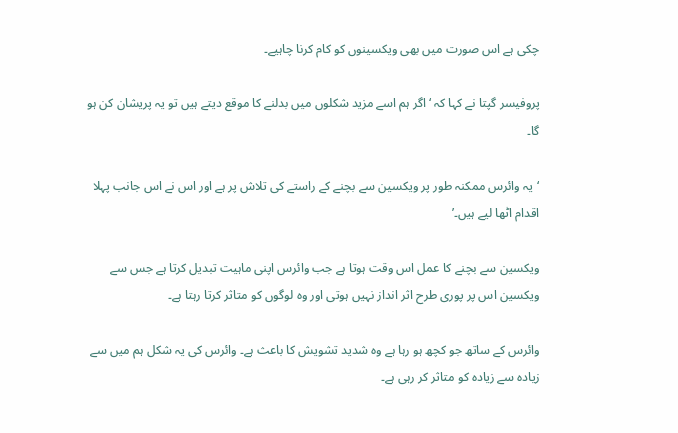چکی ہے اس صورت میں بھی ویکسینوں کو کام کرنا چاہیے۔

پروفیسر گپتا نے کہا کہ ‘اگر ہم اسے مزید شکلوں میں بدلنے کا موقع دیتے ہیں تو یہ پریشان کن ہو گا۔

‘یہ وائرس ممکنہ طور پر ویکسین سے بچنے کے راستے کی تلاش پر ہے اور اس نے اس جانب پہلا اقدام اٹھا لیے ہیں۔’

ویکسین سے بچنے کا عمل اس وقت ہوتا ہے جب وائرس اپنی ماہیت تبدیل کرتا ہے جس سے ویکسین اس پر پوری طرح اثر انداز نہیں ہوتی اور وہ لوگوں کو متاثر کرتا رہتا ہے۔

وائرس کے ساتھ جو کچھ ہو رہا ہے وہ شدید تشویش کا باعث ہے۔ وائرس کی یہ شکل ہم میں سے زیادہ سے زیادہ کو متاثر کر رہی ہے۔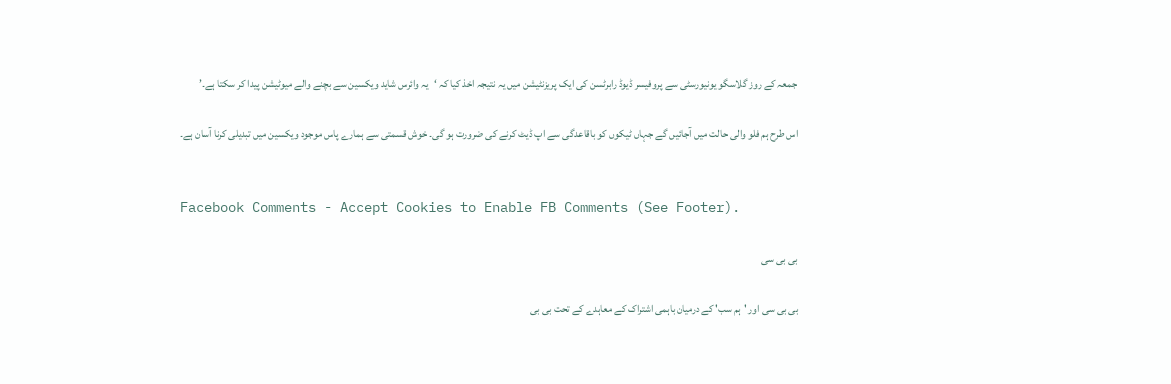جمعہ کے روز گلاسگو یونیورسٹی سے پروفیسر ڈیوڈ رابرٹسن کی ایک پریزنٹیشن میں یہ نتیجہ اخذ کیا کہ ‘یہ وائرس شاید ویکسین سے بچنے والے میوٹیشن پیدا کر سکتا ہے۔’

اس طرح ہم فلو والی حالت میں آجائیں گے جہاں ٹیکوں کو باقاعدگی سے اپ ڈیٹ کرنے کی ضرورت ہو گی۔ خوش قسمتی سے ہمارے پاس موجود ویکسین میں تبدیلی کرنا آسان ہے۔


Facebook Comments - Accept Cookies to Enable FB Comments (See Footer).

بی بی سی

بی بی سی اور 'ہم سب' کے درمیان باہمی اشتراک کے معاہدے کے تحت بی بی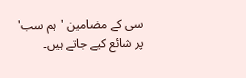سی کے مضامین 'ہم سب' پر شائع کیے جاتے ہیں۔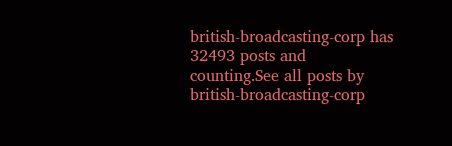british-broadcasting-corp has 32493 posts and counting.See all posts by british-broadcasting-corp